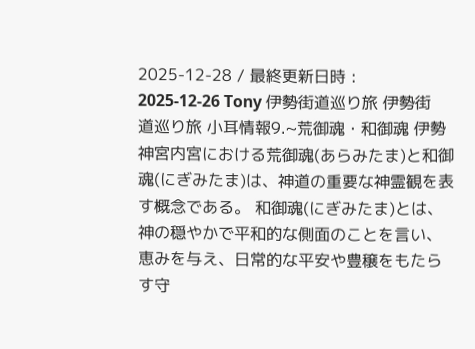2025-12-28 / 最終更新日時 : 2025-12-26 Tony 伊勢街道巡り旅 伊勢街道巡り旅 小耳情報9.~荒御魂・和御魂 伊勢神宮内宮における荒御魂(あらみたま)と和御魂(にぎみたま)は、神道の重要な神霊観を表す概念である。 和御魂(にぎみたま)とは、神の穏やかで平和的な側面のことを言い、恵みを与え、日常的な平安や豊穣をもたらす守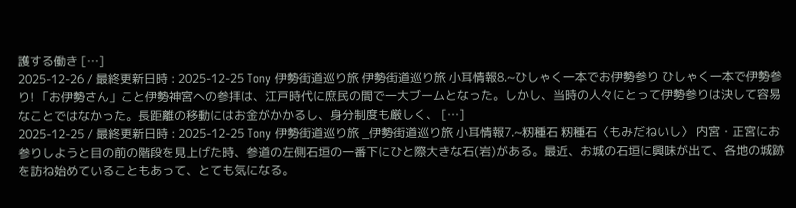護する働き […]
2025-12-26 / 最終更新日時 : 2025-12-25 Tony 伊勢街道巡り旅 伊勢街道巡り旅 小耳情報8.~ひしゃく一本でお伊勢参り ひしゃく一本で伊勢参り! 「お伊勢さん」こと伊勢神宮への参拝は、江戸時代に庶民の間で一大ブームとなった。しかし、当時の人々にとって伊勢参りは決して容易なことではなかった。長距離の移動にはお金がかかるし、身分制度も厳しく、 […]
2025-12-25 / 最終更新日時 : 2025-12-25 Tony 伊勢街道巡り旅 _伊勢街道巡り旅 小耳情報7.~籾種石 籾種石〈もみだねいし〉 内宮・正宮にお参りしようと目の前の階段を見上げた時、参道の左側石垣の一番下にひと際大きな石(岩)がある。最近、お城の石垣に興味が出て、各地の城跡を訪ね始めていることもあって、とても気になる。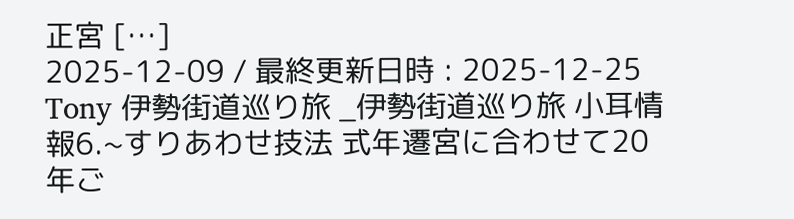正宮 […]
2025-12-09 / 最終更新日時 : 2025-12-25 Tony 伊勢街道巡り旅 _伊勢街道巡り旅 小耳情報6.~すりあわせ技法 式年遷宮に合わせて20年ご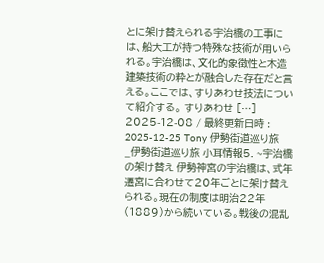とに架け替えられる宇治橋の工事には、船大工が持つ特殊な技術が用いられる。宇治橋は、文化的象徴性と木造建築技術の粋とが融合した存在だと言える。ここでは、すりあわせ技法について紹介する。 すりあわせ […]
2025-12-08 / 最終更新日時 : 2025-12-25 Tony 伊勢街道巡り旅 _伊勢街道巡り旅 小耳情報5. ~宇治橋の架け替え 伊勢神宮の宇治橋は、式年遷宮に合わせて20年ごとに架け替えられる。現在の制度は明治22年(1889)から続いている。戦後の混乱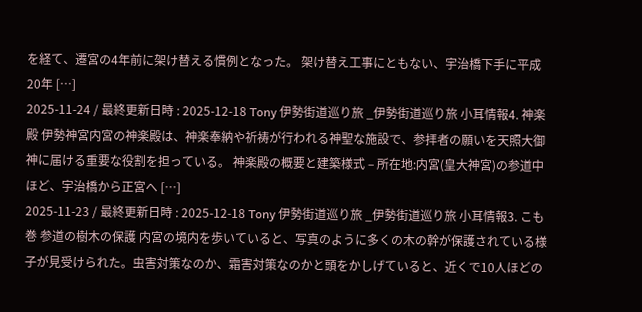を経て、遷宮の4年前に架け替える慣例となった。 架け替え工事にともない、宇治橋下手に平成20年 […]
2025-11-24 / 最終更新日時 : 2025-12-18 Tony 伊勢街道巡り旅 _伊勢街道巡り旅 小耳情報4. 神楽殿 伊勢神宮内宮の神楽殿は、神楽奉納や祈祷が行われる神聖な施設で、参拝者の願いを天照大御神に届ける重要な役割を担っている。 神楽殿の概要と建築様式 – 所在地:内宮(皇大神宮)の参道中ほど、宇治橋から正宮へ […]
2025-11-23 / 最終更新日時 : 2025-12-18 Tony 伊勢街道巡り旅 _伊勢街道巡り旅 小耳情報3. こも巻 参道の樹木の保護 内宮の境内を歩いていると、写真のように多くの木の幹が保護されている様子が見受けられた。虫害対策なのか、霜害対策なのかと頭をかしげていると、近くで10人ほどの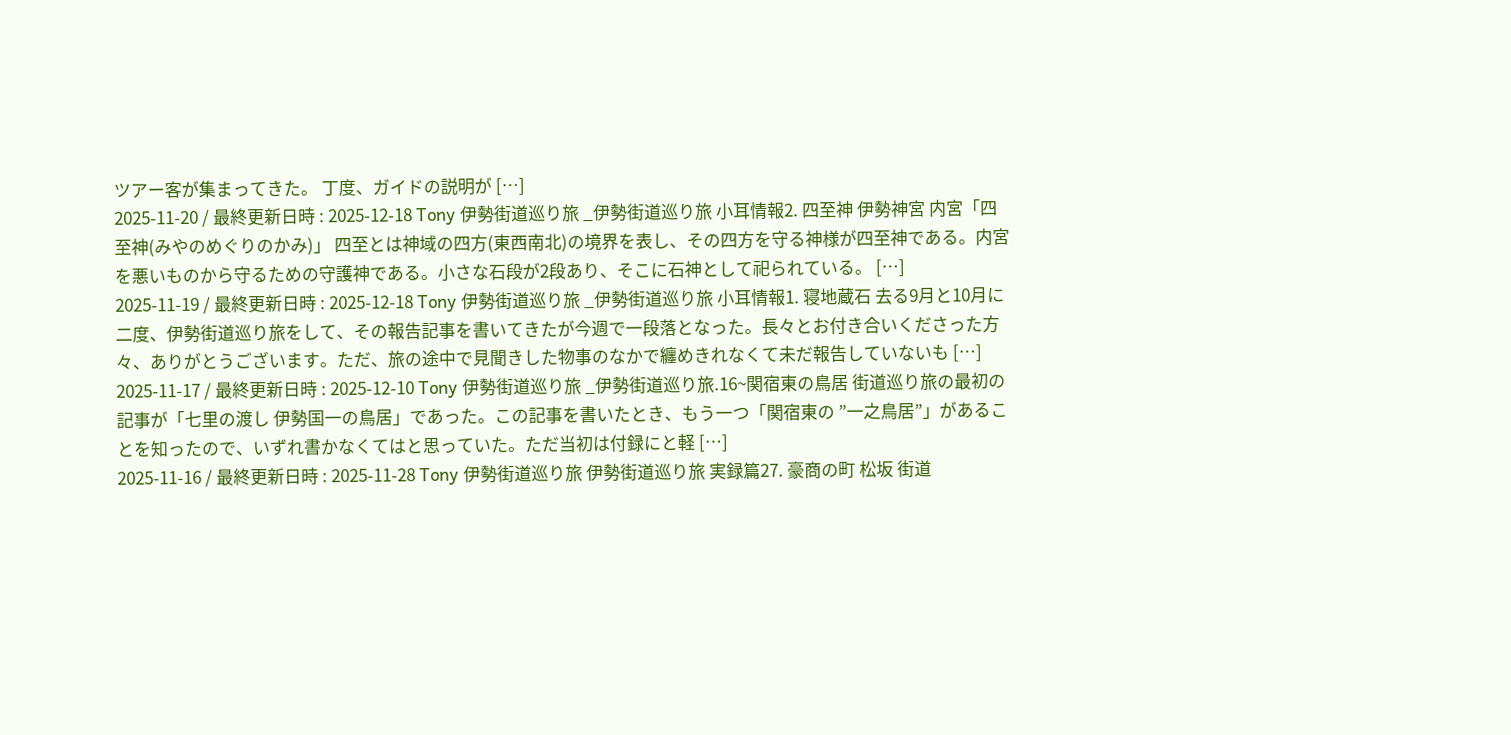ツアー客が集まってきた。 丁度、ガイドの説明が […]
2025-11-20 / 最終更新日時 : 2025-12-18 Tony 伊勢街道巡り旅 _伊勢街道巡り旅 小耳情報2. 四至神 伊勢神宮 内宮「四至神(みやのめぐりのかみ)」 四至とは神域の四方(東西南北)の境界を表し、その四方を守る神様が四至神である。内宮を悪いものから守るための守護神である。小さな石段が2段あり、そこに石神として祀られている。 […]
2025-11-19 / 最終更新日時 : 2025-12-18 Tony 伊勢街道巡り旅 _伊勢街道巡り旅 小耳情報1. 寝地蔵石 去る9月と10月に二度、伊勢街道巡り旅をして、その報告記事を書いてきたが今週で一段落となった。長々とお付き合いくださった方々、ありがとうございます。ただ、旅の途中で見聞きした物事のなかで纏めきれなくて未だ報告していないも […]
2025-11-17 / 最終更新日時 : 2025-12-10 Tony 伊勢街道巡り旅 _伊勢街道巡り旅.16~関宿東の鳥居 街道巡り旅の最初の記事が「七里の渡し 伊勢国一の鳥居」であった。この記事を書いたとき、もう一つ「関宿東の ”一之鳥居”」があることを知ったので、いずれ書かなくてはと思っていた。ただ当初は付録にと軽 […]
2025-11-16 / 最終更新日時 : 2025-11-28 Tony 伊勢街道巡り旅 伊勢街道巡り旅 実録篇27. 豪商の町 松坂 街道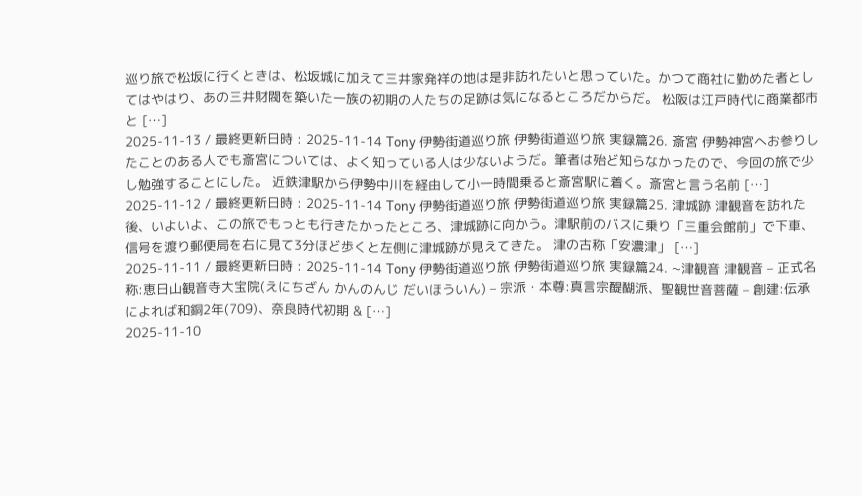巡り旅で松坂に行くときは、松坂城に加えて三井家発祥の地は是非訪れたいと思っていた。かつて商社に勤めた者としてはやはり、あの三井財閥を築いた一族の初期の人たちの足跡は気になるところだからだ。 松阪は江戸時代に商業都市と […]
2025-11-13 / 最終更新日時 : 2025-11-14 Tony 伊勢街道巡り旅 伊勢街道巡り旅 実録篇26. 斎宮 伊勢神宮へお参りしたことのある人でも斎宮については、よく知っている人は少ないようだ。筆者は殆ど知らなかったので、今回の旅で少し勉強することにした。 近鉄津駅から伊勢中川を経由して小一時間乗ると斎宮駅に着く。斎宮と言う名前 […]
2025-11-12 / 最終更新日時 : 2025-11-14 Tony 伊勢街道巡り旅 伊勢街道巡り旅 実録篇25. 津城跡 津観音を訪れた後、いよいよ、この旅でもっとも行きたかったところ、津城跡に向かう。津駅前のバスに乗り「三重会館前」で下車、信号を渡り郵便局を右に見て3分ほど歩くと左側に津城跡が見えてきた。 津の古称「安濃津」 […]
2025-11-11 / 最終更新日時 : 2025-11-14 Tony 伊勢街道巡り旅 伊勢街道巡り旅 実録篇24. ~津観音 津観音 – 正式名称:恵日山観音寺大宝院(えにちざん かんのんじ だいほういん) – 宗派・本尊:真言宗醍醐派、聖観世音菩薩 – 創建:伝承によれば和銅2年(709)、奈良時代初期 & […]
2025-11-10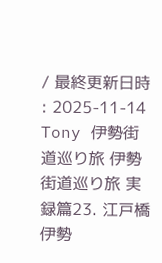/ 最終更新日時 : 2025-11-14 Tony 伊勢街道巡り旅 伊勢街道巡り旅 実録篇23. 江戸橋 伊勢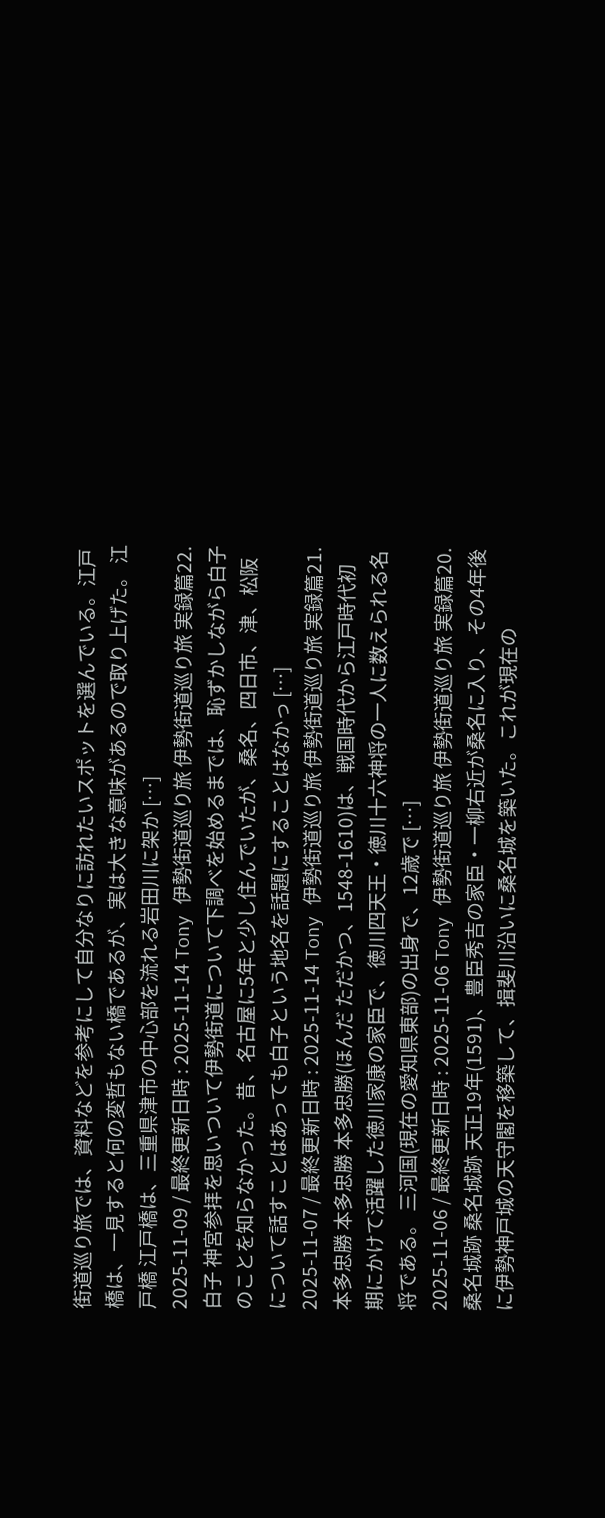街道巡り旅では、資料などを参考にして自分なりに訪れたいスポットを選んでいる。江戸橋は、一見すると何の変哲もない橋であるが、実は大きな意味があるので取り上げた。 江戸橋 江戸橋は、三重県津市の中心部を流れる岩田川に架か […]
2025-11-09 / 最終更新日時 : 2025-11-14 Tony 伊勢街道巡り旅 伊勢街道巡り旅 実録篇22. 白子 神宮参拝を思いついて伊勢街道について下調べを始めるまでは、恥ずかしながら白子のことを知らなかった。昔、名古屋に5年と少し住んでいたが、桑名、四日市、津、松阪について話すことはあっても白子という地名を話題にすることはなかっ […]
2025-11-07 / 最終更新日時 : 2025-11-14 Tony 伊勢街道巡り旅 伊勢街道巡り旅 実録篇21. 本多忠勝 本多忠勝 本多忠勝(ほんだ ただかつ、1548-1610)は、戦国時代から江戸時代初期にかけて活躍した徳川家康の家臣で、徳川四天王・徳川十六神将の一人に数えられる名将である。 三河国(現在の愛知県東部)の出身で、12歳で […]
2025-11-06 / 最終更新日時 : 2025-11-06 Tony 伊勢街道巡り旅 伊勢街道巡り旅 実録篇20. 桑名城跡 桑名城跡 天正19年(1591)、豊臣秀吉の家臣・一柳右近が桑名に入り、その4年後に伊勢神戸城の天守閣を移築して、揖斐川沿いに桑名城を築いた。これが現在の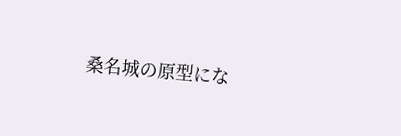桑名城の原型にな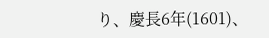り、慶長6年(1601)、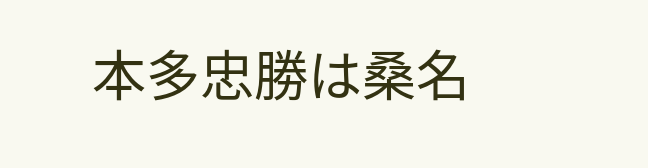本多忠勝は桑名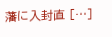藩に入封直 […]